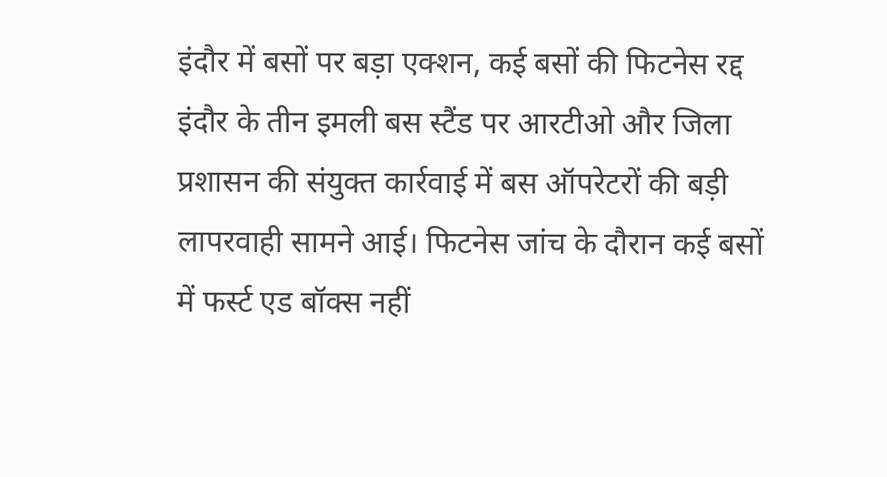इंदौर में बसों पर बड़ा एक्शन, कई बसों की फिटनेस रद्द
इंदौर के तीन इमली बस स्टैंड पर आरटीओ और जिला प्रशासन की संयुक्त कार्रवाई में बस ऑपरेटरों की बड़ी लापरवाही सामने आई। फिटनेस जांच के दौरान कई बसों में फर्स्ट एड बॉक्स नहीं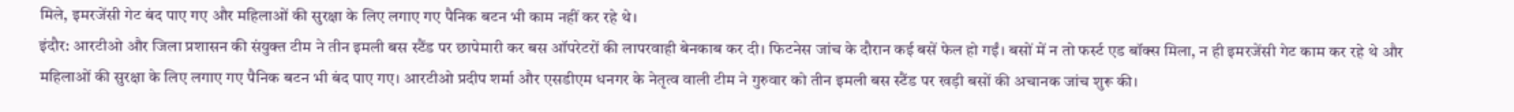मिले, इमरजेंसी गेट बंद पाए गए और महिलाओं की सुरक्षा के लिए लगाए गए पैनिक बटन भी काम नहीं कर रहे थे।
इंदौर: आरटीओ और जिला प्रशासन की संयुक्त टीम ने तीन इमली बस स्टैंड पर छापेमारी कर बस ऑपरेटरों की लापरवाही बेनकाब कर दी। फिटनेस जांच के दौरान कई बसें फेल हो गईं। बसों में न तो फर्स्ट एड बॉक्स मिला, न ही इमरजेंसी गेट काम कर रहे थे और महिलाओं की सुरक्षा के लिए लगाए गए पैनिक बटन भी बंद पाए गए। आरटीओ प्रदीप शर्मा और एसडीएम धनगर के नेतृत्व वाली टीम ने गुरुवार को तीन इमली बस स्टैंड पर खड़ी बसों की अचानक जांच शुरू की।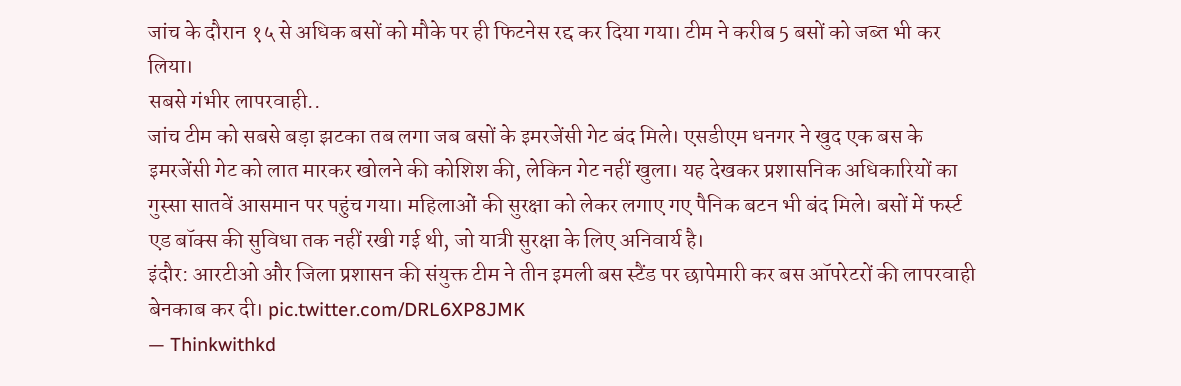जांच के दौरान १५ से अधिक बसों को मौके पर ही फिटनेस रद्द कर दिया गया। टीम ने करीब 5 बसों को जब्त भी कर लिया।
सबसे गंभीर लापरवाही..
जांच टीम को सबसे बड़ा झटका तब लगा जब बसों के इमरजेंसी गेट बंद मिले। एसडीएम धनगर ने खुद एक बस के इमरजेंसी गेट को लात मारकर खोलने की कोशिश की, लेकिन गेट नहीं खुला। यह देखकर प्रशासनिक अधिकारियों का गुस्सा सातवें आसमान पर पहुंच गया। महिलाओं की सुरक्षा को लेकर लगाए गए पैनिक बटन भी बंद मिले। बसों में फर्स्ट एड बॉक्स की सुविधा तक नहीं रखी गई थी, जो यात्री सुरक्षा के लिए अनिवार्य है।
इंदौर: आरटीओ और जिला प्रशासन की संयुक्त टीम ने तीन इमली बस स्टैंड पर छापेमारी कर बस ऑपरेटरों की लापरवाही बेनकाब कर दी। pic.twitter.com/DRL6XP8JMK
— Thinkwithkd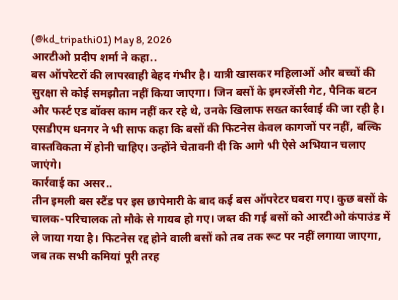(@kd_tripathi01) May 8, 2026
आरटीओ प्रदीप शर्मा ने कहा..
बस ऑपरेटरों की लापरवाही बेहद गंभीर है। यात्री खासकर महिलाओं और बच्चों की सुरक्षा से कोई समझौता नहीं किया जाएगा। जिन बसों के इमरजेंसी गेट, पैनिक बटन और फर्स्ट एड बॉक्स काम नहीं कर रहे थे, उनके खिलाफ सख्त कार्रवाई की जा रही है।
एसडीएम धनगर ने भी साफ कहा कि बसों की फिटनेस केवल कागजों पर नहीं, बल्कि वास्तविकता में होनी चाहिए। उन्होंने चेतावनी दी कि आगे भी ऐसे अभियान चलाए जाएंगे।
कार्रवाई का असर..
तीन इमली बस स्टैंड पर इस छापेमारी के बाद कई बस ऑपरेटर घबरा गए। कुछ बसों के चालक-परिचालक तो मौके से गायब हो गए। जब्त की गई बसों को आरटीओ कंपाउंड में ले जाया गया है। फिटनेस रद्द होने वाली बसों को तब तक रूट पर नहीं लगाया जाएगा, जब तक सभी कमियां पूरी तरह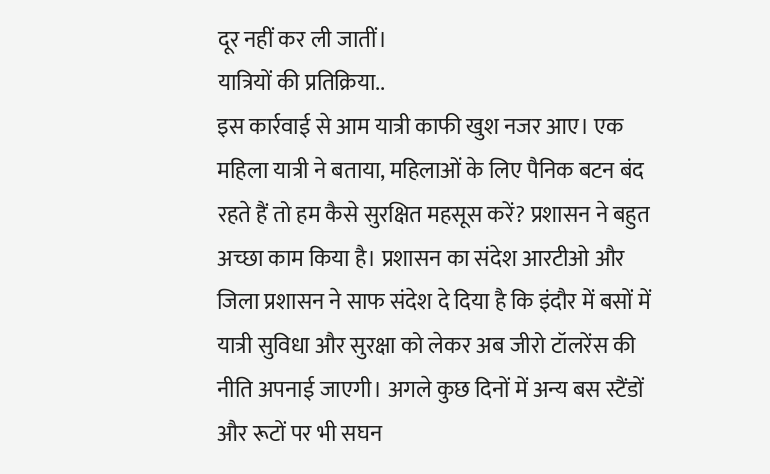दूर नहीं कर ली जातीं।
यात्रियों की प्रतिक्रिया..
इस कार्रवाई से आम यात्री काफी खुश नजर आए। एक महिला यात्री ने बताया, महिलाओं के लिए पैनिक बटन बंद रहते हैं तो हम कैसे सुरक्षित महसूस करें? प्रशासन ने बहुत अच्छा काम किया है। प्रशासन का संदेश आरटीओ और जिला प्रशासन ने साफ संदेश दे दिया है कि इंदौर में बसों में यात्री सुविधा और सुरक्षा को लेकर अब जीरो टॉलरेंस की नीति अपनाई जाएगी। अगले कुछ दिनों में अन्य बस स्टैंडों और रूटों पर भी सघन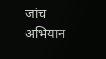जांच अभियान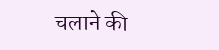चलाने की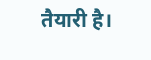तैयारी है।